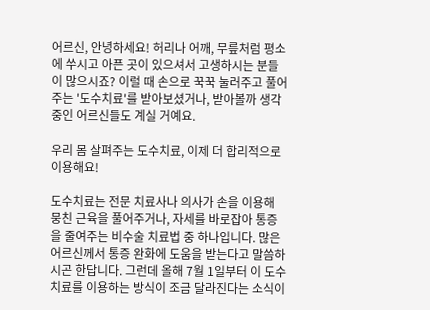어르신, 안녕하세요! 허리나 어깨, 무릎처럼 평소에 쑤시고 아픈 곳이 있으셔서 고생하시는 분들이 많으시죠? 이럴 때 손으로 꾹꾹 눌러주고 풀어주는 '도수치료'를 받아보셨거나, 받아볼까 생각 중인 어르신들도 계실 거예요.

우리 몸 살펴주는 도수치료, 이제 더 합리적으로 이용해요!

도수치료는 전문 치료사나 의사가 손을 이용해 뭉친 근육을 풀어주거나, 자세를 바로잡아 통증을 줄여주는 비수술 치료법 중 하나입니다. 많은 어르신께서 통증 완화에 도움을 받는다고 말씀하시곤 한답니다. 그런데 올해 7월 1일부터 이 도수치료를 이용하는 방식이 조금 달라진다는 소식이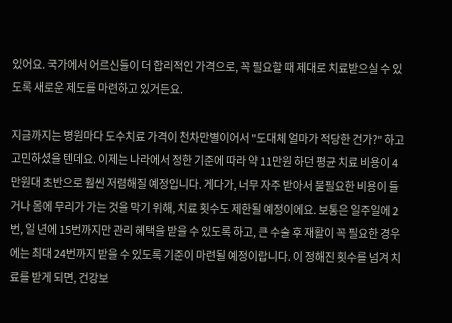있어요. 국가에서 어르신들이 더 합리적인 가격으로, 꼭 필요할 때 제대로 치료받으실 수 있도록 새로운 제도를 마련하고 있거든요.

지금까지는 병원마다 도수치료 가격이 천차만별이어서 "도대체 얼마가 적당한 건가?" 하고 고민하셨을 텐데요. 이제는 나라에서 정한 기준에 따라 약 11만원 하던 평균 치료 비용이 4만원대 초반으로 훨씬 저렴해질 예정입니다. 게다가, 너무 자주 받아서 불필요한 비용이 들거나 몸에 무리가 가는 것을 막기 위해, 치료 횟수도 제한될 예정이에요. 보통은 일주일에 2번, 일 년에 15번까지만 관리 혜택을 받을 수 있도록 하고, 큰 수술 후 재활이 꼭 필요한 경우에는 최대 24번까지 받을 수 있도록 기준이 마련될 예정이랍니다. 이 정해진 횟수를 넘겨 치료를 받게 되면, 건강보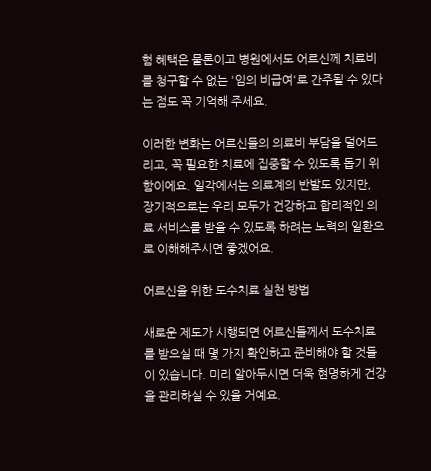험 혜택은 물론이고 병원에서도 어르신께 치료비를 청구할 수 없는 '임의 비급여'로 간주될 수 있다는 점도 꼭 기억해 주세요.

이러한 변화는 어르신들의 의료비 부담을 덜어드리고, 꼭 필요한 치료에 집중할 수 있도록 돕기 위함이에요. 일각에서는 의료계의 반발도 있지만, 장기적으로는 우리 모두가 건강하고 합리적인 의료 서비스를 받을 수 있도록 하려는 노력의 일환으로 이해해주시면 좋겠어요.

어르신을 위한 도수치료 실천 방법

새로운 제도가 시행되면 어르신들께서 도수치료를 받으실 때 몇 가지 확인하고 준비해야 할 것들이 있습니다. 미리 알아두시면 더욱 현명하게 건강을 관리하실 수 있을 거예요.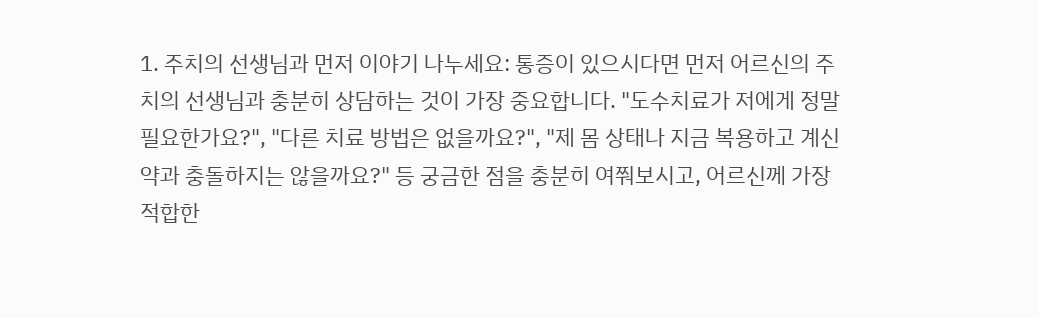1. 주치의 선생님과 먼저 이야기 나누세요: 통증이 있으시다면 먼저 어르신의 주치의 선생님과 충분히 상담하는 것이 가장 중요합니다. "도수치료가 저에게 정말 필요한가요?", "다른 치료 방법은 없을까요?", "제 몸 상태나 지금 복용하고 계신 약과 충돌하지는 않을까요?" 등 궁금한 점을 충분히 여쭤보시고, 어르신께 가장 적합한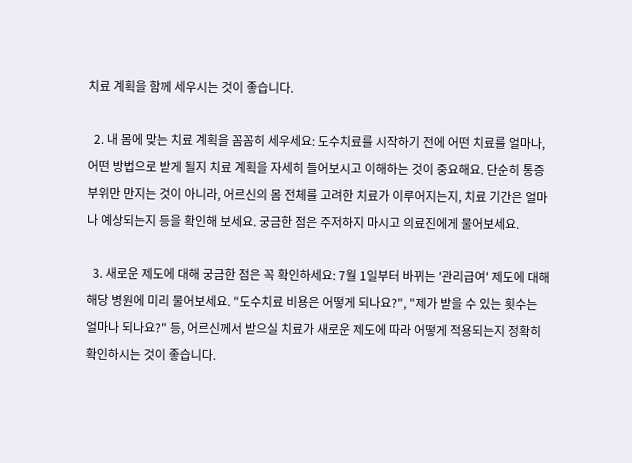치료 계획을 함께 세우시는 것이 좋습니다.

  2. 내 몸에 맞는 치료 계획을 꼼꼼히 세우세요: 도수치료를 시작하기 전에 어떤 치료를 얼마나, 어떤 방법으로 받게 될지 치료 계획을 자세히 들어보시고 이해하는 것이 중요해요. 단순히 통증 부위만 만지는 것이 아니라, 어르신의 몸 전체를 고려한 치료가 이루어지는지, 치료 기간은 얼마나 예상되는지 등을 확인해 보세요. 궁금한 점은 주저하지 마시고 의료진에게 물어보세요.

  3. 새로운 제도에 대해 궁금한 점은 꼭 확인하세요: 7월 1일부터 바뀌는 '관리급여' 제도에 대해 해당 병원에 미리 물어보세요. "도수치료 비용은 어떻게 되나요?", "제가 받을 수 있는 횟수는 얼마나 되나요?" 등, 어르신께서 받으실 치료가 새로운 제도에 따라 어떻게 적용되는지 정확히 확인하시는 것이 좋습니다.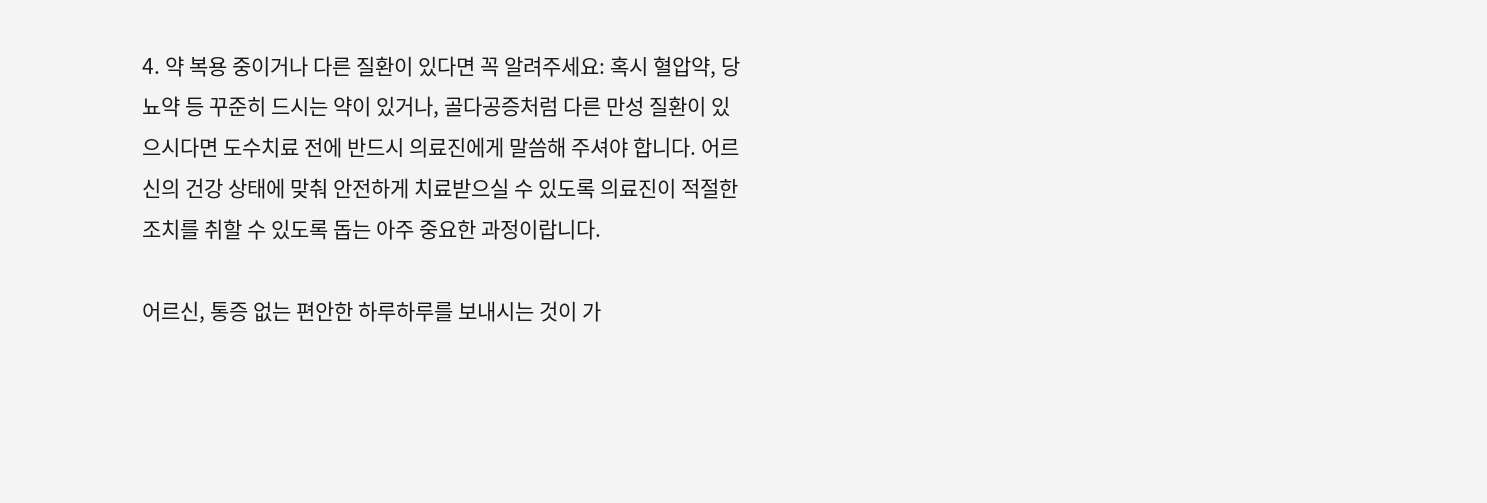4. 약 복용 중이거나 다른 질환이 있다면 꼭 알려주세요: 혹시 혈압약, 당뇨약 등 꾸준히 드시는 약이 있거나, 골다공증처럼 다른 만성 질환이 있으시다면 도수치료 전에 반드시 의료진에게 말씀해 주셔야 합니다. 어르신의 건강 상태에 맞춰 안전하게 치료받으실 수 있도록 의료진이 적절한 조치를 취할 수 있도록 돕는 아주 중요한 과정이랍니다.

어르신, 통증 없는 편안한 하루하루를 보내시는 것이 가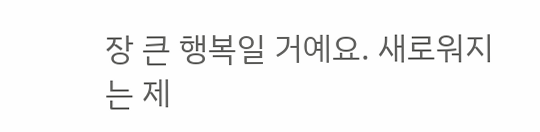장 큰 행복일 거예요. 새로워지는 제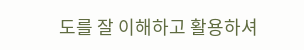도를 잘 이해하고 활용하셔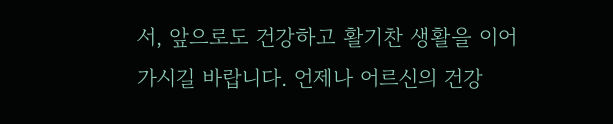서, 앞으로도 건강하고 활기찬 생활을 이어가시길 바랍니다. 언제나 어르신의 건강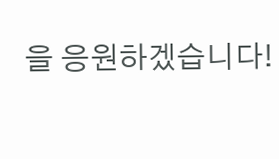을 응원하겠습니다!